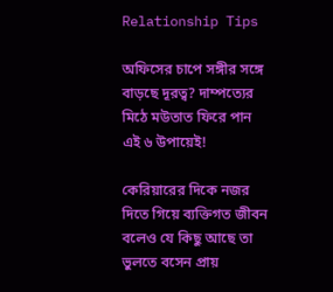Relationship Tips

অফিসের চাপে সঙ্গীর সঙ্গে বাড়ছে দূরত্ব? দাম্পত্যের মিঠে মউতাত ফিরে পান এই ৬ উপায়েই!

কেরিয়ারের দিকে নজর দিতে গিয়ে ব্যক্তিগত জীবন বলেও যে কিছু আছে তা ভুলতে বসেন প্রায়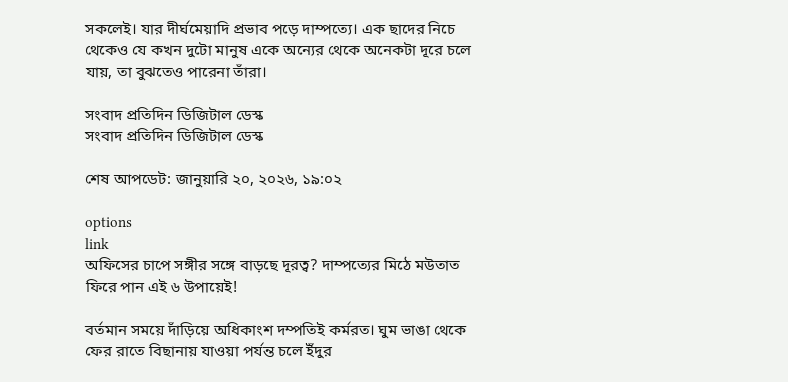সকলেই। যার দীর্ঘমেয়াদি প্রভাব পড়ে দাম্পত্যে। এক ছাদের নিচে থেকেও যে কখন দুটো মানুষ একে অন্যের থেকে অনেকটা দূরে চলে যায়, তা বুঝতেও পারেনা তাঁরা।

সংবাদ প্রতিদিন ডিজিটাল ডেস্ক
সংবাদ প্রতিদিন ডিজিটাল ডেস্ক

শেষ আপডেট: জানুয়ারি ২০, ২০২৬, ১৯:০২

options
link
অফিসের চাপে সঙ্গীর সঙ্গে বাড়ছে দূরত্ব? দাম্পত্যের মিঠে মউতাত ফিরে পান এই ৬ উপায়েই!

বর্তমান সময়ে দাঁড়িয়ে অধিকাংশ দম্পতিই কর্মরত। ঘুম ভাঙা থেকে ফের রাতে বিছানায় যাওয়া পর্যন্ত চলে ইঁদুর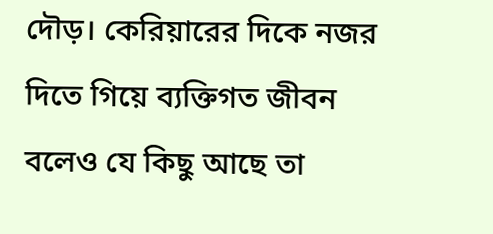দৌড়। কেরিয়ারের দিকে নজর দিতে গিয়ে ব্যক্তিগত জীবন বলেও যে কিছু আছে তা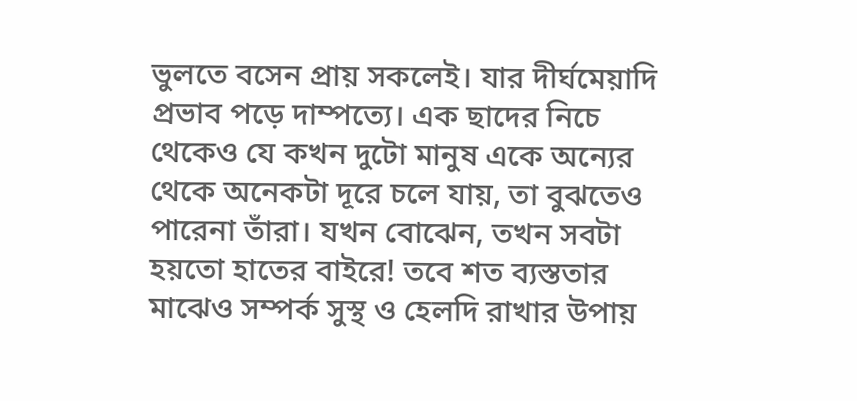ভুলতে বসেন প্রায় সকলেই। যার দীর্ঘমেয়াদি প্রভাব পড়ে দাম্পত্যে। এক ছাদের নিচে থেকেও যে কখন দুটো মানুষ একে অন্যের থেকে অনেকটা দূরে চলে যায়, তা বুঝতেও পারেনা তাঁরা। যখন বোঝেন, তখন সবটা হয়তো হাতের বাইরে! তবে শত ব্যস্ততার মাঝেও সম্পর্ক সুস্থ ও হেলদি রাখার উপায়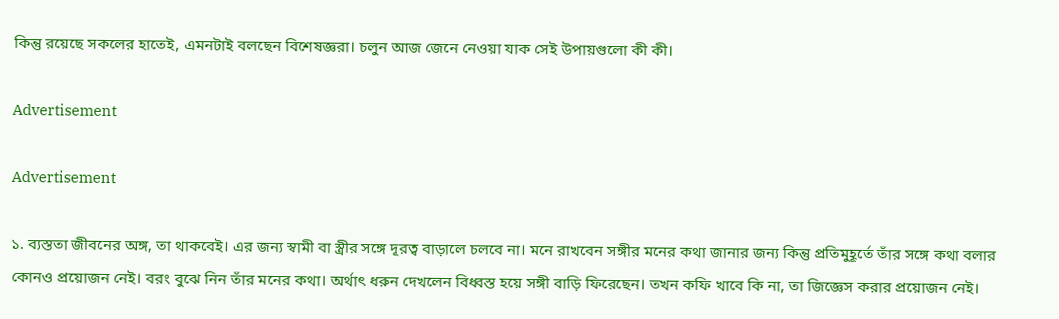কিন্তু রয়েছে সকলের হাতেই, এমনটাই বলছেন বিশেষজ্ঞরা। চলুন আজ জেনে নেওয়া যাক সেই উপায়গুলো কী কী।

Advertisement

Advertisement

১. ব্যস্ততা জীবনের অঙ্গ, তা থাকবেই। এর জন্য স্বামী বা স্ত্রীর সঙ্গে দূরত্ব বাড়ালে চলবে না। মনে রাখবেন সঙ্গীর মনের কথা জানার জন্য কিন্তু প্রতিমুহূর্তে তাঁর সঙ্গে কথা বলার কোনও প্রয়োজন নেই। বরং বুঝে নিন তাঁর মনের কথা। অর্থাৎ ধরুন দেখলেন বিধ্বস্ত হয়ে সঙ্গী বাড়ি ফিরেছেন। তখন কফি খাবে কি না, তা জিজ্ঞেস করার প্রয়োজন নেই।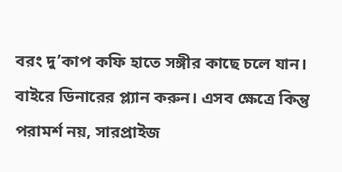বরং দু’কাপ কফি হাতে সঙ্গীর কাছে চলে যান। বাইরে ডিনারের প্ল্যান করুন। এসব ক্ষেত্রে কিন্তু পরামর্শ নয়, সারপ্রাইজ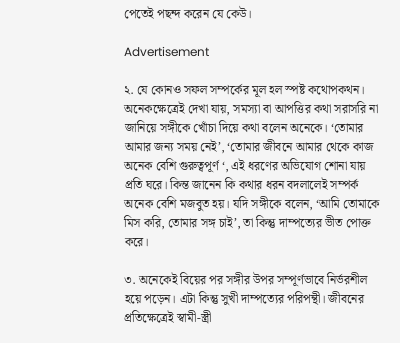পেতেই পছন্দ করেন যে কেউ।

Advertisement

২. যে কোনও সফল সম্পর্কের মূল হল স্পষ্ট কথোপকথন। অনেকক্ষেত্রেই দেখা যায়, সমস্যা বা আপত্তির কথা সরাসরি না জানিয়ে সঙ্গীকে খোঁচা দিয়ে কথা বলেন অনেকে। ‘তোমার আমার জন্য সময় নেই’, ‘তোমার জীবনে আমার থেকে কাজ অনেক বেশি গুরুত্বপূর্ণ ‘, এই ধরণের অভিযোগ শোনা যায় প্রতি ঘরে। কিন্ত জানেন কি কথার ধরন বদলালেই সম্পর্ক অনেক বেশি মজবুত হয়। যদি সঙ্গীকে বলেন, ‘আমি তোমাকে মিস করি, তোমার সঙ্গ চাই’, তা কিন্তু দাম্পত্যের ভীত পোক্ত করে।

৩. অনেকেই বিয়ের পর সঙ্গীর উপর সম্পূর্ণভাবে নির্ভরশীল হয়ে পড়েন। এটা কিন্তু সুখী দাম্পত্যের পরিপন্থী। জীবনের প্রতিক্ষেত্রেই স্বামী-স্ত্রী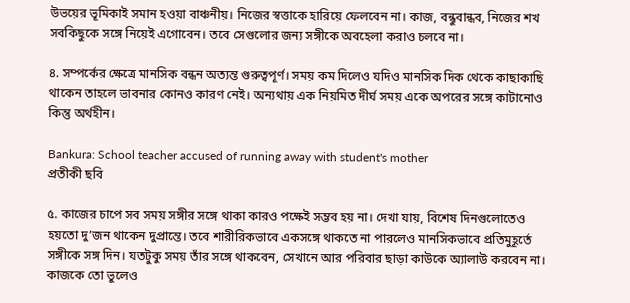উভয়ের ভূমিকাই সমান হওয়া বাঞ্চনীয়। নিজের স্বত্তাকে হারিয়ে ফেলবেন না। কাজ, বন্ধুবান্ধব, নিজের শখ সবকিছুকে সঙ্গে নিয়েই এগোবেন। তবে সেগুলোর জন্য সঙ্গীকে অবহেলা করাও চলবে না।

৪. সম্পর্কের ক্ষেত্রে মানসিক বন্ধন অত্যন্ত গুরুত্বপূর্ণ। সময় কম দিলেও যদিও মানসিক দিক থেকে কাছাকাছি থাকেন তাহলে ভাবনার কোনও কারণ নেই। অন্যথায় এক নিয়মিত দীর্ঘ সময় একে অপরের সঙ্গে কাটানোও কিন্তু অর্থহীন।

Bankura: School teacher accused of running away with student's mother
প্রতীকী ছবি

৫. কাজের চাপে সব সময় সঙ্গীর সঙ্গে থাকা কারও পক্ষেই সম্ভব হয় না। দেখা যায়, বিশেষ দিনগুলোতেও হয়তো দু’জন থাকেন দুপ্রান্তে। তবে শারীরিকভাবে একসঙ্গে থাকতে না পারলেও মানসিকভাবে প্রতিমুহূর্তে সঙ্গীকে সঙ্গ দিন। যতটুকু সময় তাঁর সঙ্গে থাকবেন, সেখানে আর পরিবার ছাড়া কাউকে অ্যালাউ করবেন না। কাজকে তো ভুলেও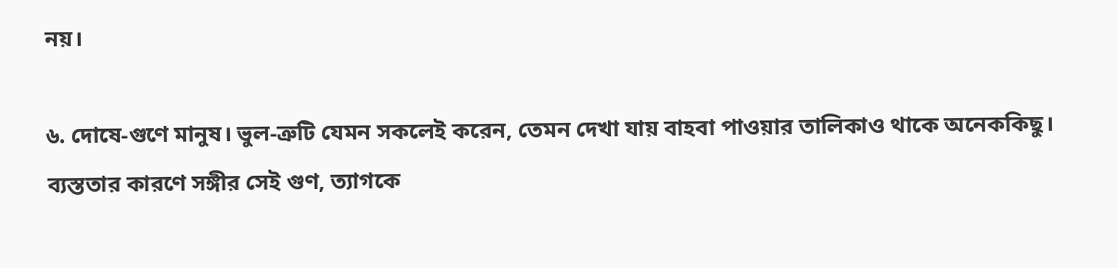নয়।

৬. দোষে-গুণে মানুষ। ভুল-ত্রুটি যেমন সকলেই করেন, তেমন দেখা যায় বাহবা পাওয়ার তালিকাও থাকে অনেককিছু। ব্যস্ততার কারণে সঙ্গীর সেই গুণ, ত্যাগকে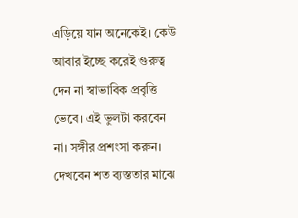এড়িয়ে যান অনেকেই। কেউ আবার ইচ্ছে করেই গুরুত্ব দেন না স্বাভাবিক প্রবৃত্তি ভেবে। এই ভুলটা করবেন না। সঙ্গীর প্রশংসা করুন। দেখবেন শত ব্যস্ততার মাঝে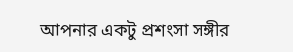আপনার একটু প্রশংসা সঙ্গীর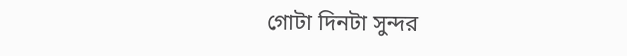গোটা দিনটা সুন্দর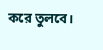করে তুলবে।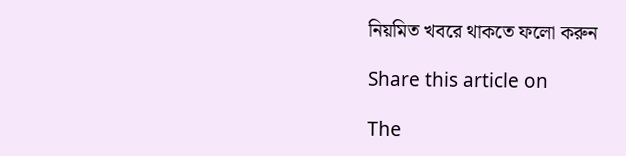নিয়মিত খবরে থাকতে ফলো করুন

Share this article on

The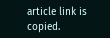article link is copied.